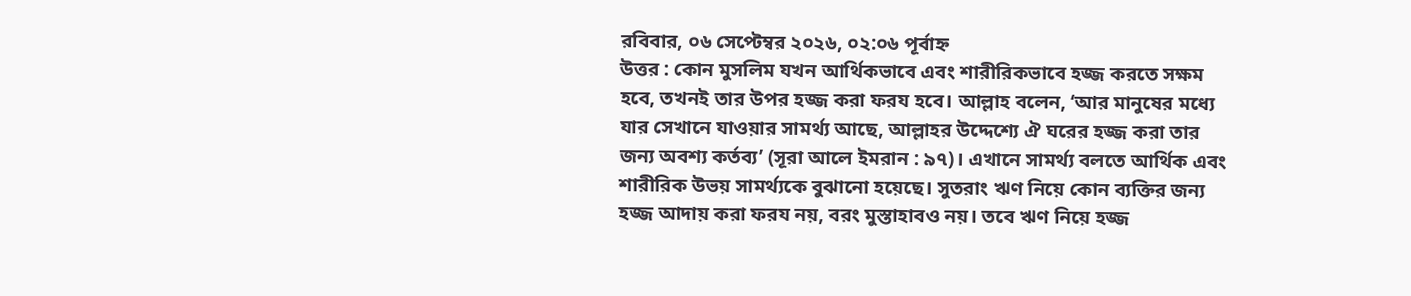রবিবার, ০৬ সেপ্টেম্বর ২০২৬, ০২:০৬ পূর্বাহ্ন
উত্তর : কোন মুসলিম যখন আর্থিকভাবে এবং শারীরিকভাবে হজ্জ করতে সক্ষম হবে, তখনই তার উপর হজ্জ করা ফরয হবে। আল্লাহ বলেন, ‘আর মানুষের মধ্যে যার সেখানে যাওয়ার সামর্থ্য আছে, আল্লাহর উদ্দেশ্যে ঐ ঘরের হজ্জ করা তার জন্য অবশ্য কর্তব্য’ (সূরা আলে ইমরান : ৯৭)। এখানে সামর্থ্য বলতে আর্থিক এবং শারীরিক উভয় সামর্থ্যকে বুঝানো হয়েছে। সুতরাং ঋণ নিয়ে কোন ব্যক্তির জন্য হজ্জ আদায় করা ফরয নয়, বরং মুস্তাহাবও নয়। তবে ঋণ নিয়ে হজ্জ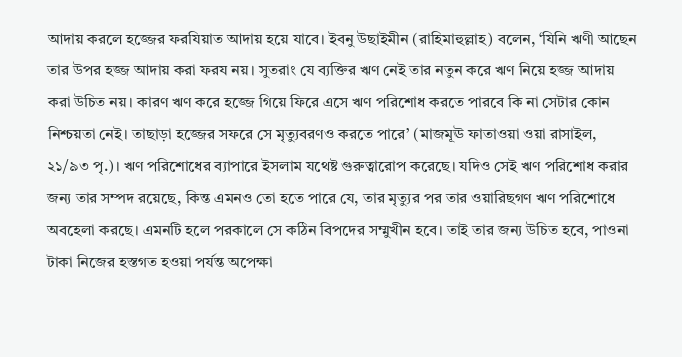আদায় করলে হজ্জের ফরযিয়াত আদায় হয়ে যাবে। ইবনু উছাইমীন (রাহিমাহুল্লাহ) বলেন, ‘যিনি ঋণী আছেন তার উপর হজ্জ আদায় করা ফরয নয়। সুতরাং যে ব্যক্তির ঋণ নেই তার নতুন করে ঋণ নিয়ে হজ্জ আদায় করা উচিত নয়। কারণ ঋণ করে হজ্জে গিয়ে ফিরে এসে ঋণ পরিশোধ করতে পারবে কি না সেটার কোন নিশ্চয়তা নেই। তাছাড়া হজ্জের সফরে সে মৃত্যুবরণও করতে পারে’ (মাজমূঊ ফাতাওয়া ওয়া রাসাইল, ২১/৯৩ পৃ.)। ঋণ পরিশোধের ব্যাপারে ইসলাম যথেষ্ট গুরুত্বারোপ করেছে। যদিও সেই ঋণ পরিশোধ করার জন্য তার সম্পদ রয়েছে, কিন্ত এমনও তো হতে পারে যে, তার মৃত্যুর পর তার ওয়ারিছগণ ঋণ পরিশোধে অবহেলা করছে। এমনটি হলে পরকালে সে কঠিন বিপদের সম্মুখীন হবে। তাই তার জন্য উচিত হবে, পাওনা টাকা নিজের হস্তগত হওয়া পর্যন্ত অপেক্ষা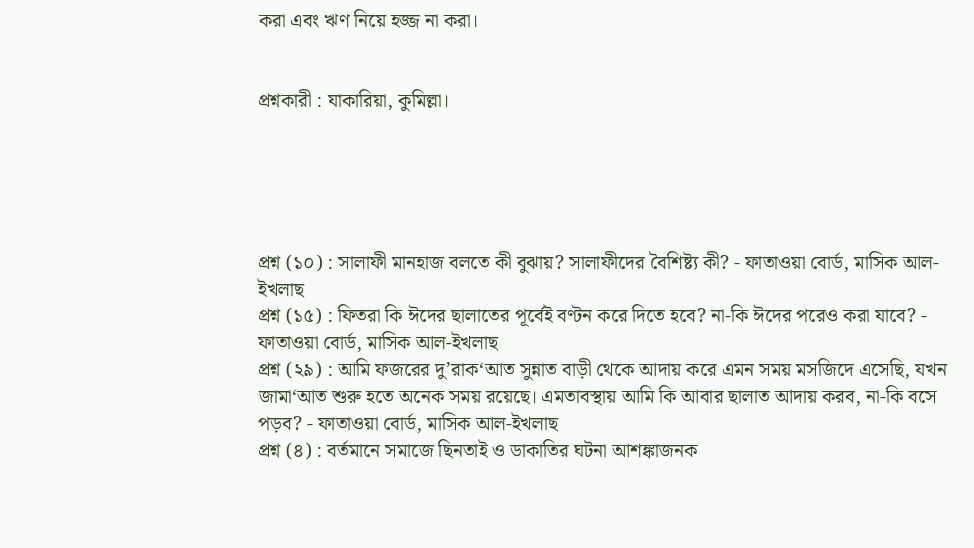করা এবং ঋণ নিয়ে হজ্জ না করা।


প্রশ্নকারী : যাকারিয়া, কুমিল্লা।





প্রশ্ন (১০) : সালাফী মানহাজ বলতে কী বুঝায়? সালাফীদের বৈশিষ্ট্য কী? - ফাতাওয়া বোর্ড, মাসিক আল-ইখলাছ
প্রশ্ন (১৫) : ফিতরা কি ঈদের ছালাতের পূর্বেই বণ্টন করে দিতে হবে? না-কি ঈদের পরেও করা যাবে? - ফাতাওয়া বোর্ড, মাসিক আল-ইখলাছ
প্রশ্ন (২৯) : আমি ফজরের দু’রাক‘আত সুন্নাত বাড়ী থেকে আদায় করে এমন সময় মসজিদে এসেছি, যখন জামা‘আত শুরু হতে অনেক সময় রয়েছে। এমতাবস্থায় আমি কি আবার ছালাত আদায় করব, না-কি বসে পড়ব? - ফাতাওয়া বোর্ড, মাসিক আল-ইখলাছ
প্রশ্ন (৪) : বর্তমানে সমাজে ছিনতাই ও ডাকাতির ঘটনা আশঙ্কাজনক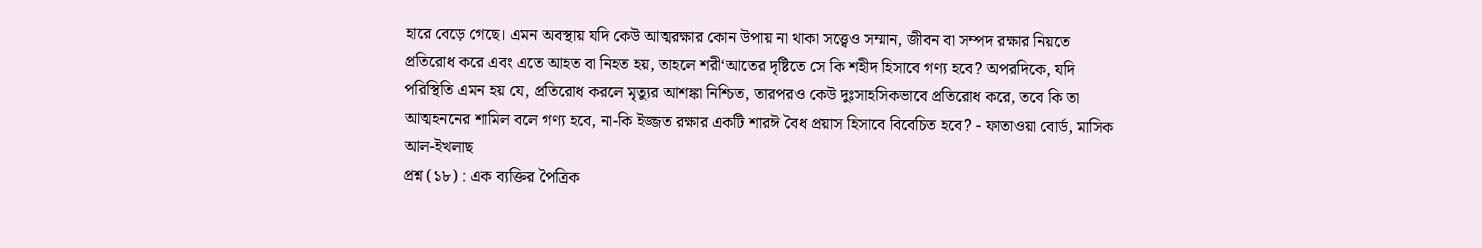হারে বেড়ে গেছে। এমন অবস্থায় যদি কেউ আত্মরক্ষার কোন উপায় না থাকা সত্ত্বেও সম্মান, জীবন বা সম্পদ রক্ষার নিয়তে প্রতিরোধ করে এবং এতে আহত বা নিহত হয়, তাহলে শরী‘আতের দৃষ্টিতে সে কি শহীদ হিসাবে গণ্য হবে? অপরদিকে, যদি পরিস্থিতি এমন হয় যে, প্রতিরোধ করলে মৃত্যুর আশঙ্কা নিশ্চিত, তারপরও কেউ দুঃসাহসিকভাবে প্রতিরোধ করে, তবে কি তা আত্মহননের শামিল বলে গণ্য হবে, না-কি ইজ্জত রক্ষার একটি শারঈ বৈধ প্রয়াস হিসাবে বিবেচিত হবে? - ফাতাওয়া বোর্ড, মাসিক আল-ইখলাছ
প্রশ্ন (১৮) : এক ব্যক্তির পৈত্রিক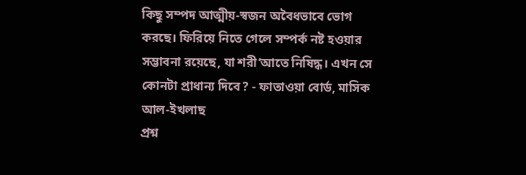কিছু সম্পদ আত্মীয়-স্বজন অবৈধভাবে ভোগ করছে। ফিরিয়ে নিতে গেলে সম্পর্ক নষ্ট হওয়ার সম্ভাবনা রয়েছে, যা শরী‘আতে নিষিদ্ধ। এখন সে কোনটা প্রাধান্য দিবে? - ফাতাওয়া বোর্ড, মাসিক আল-ইখলাছ
প্রশ্ন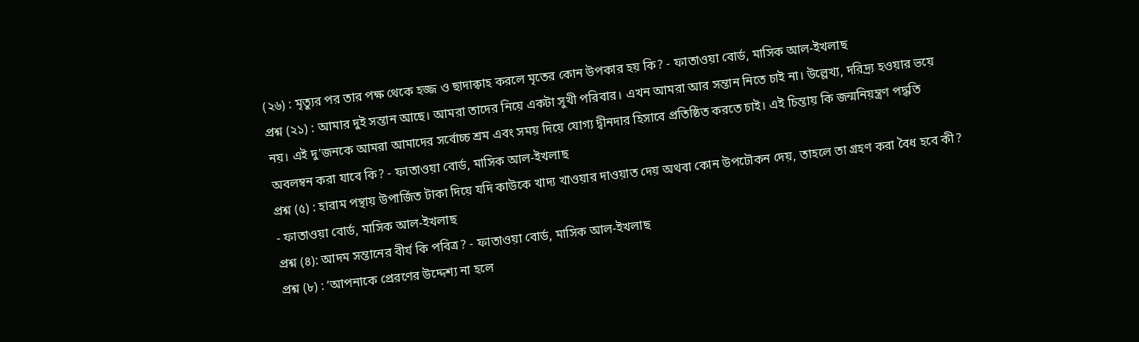(২৬) : মৃত্যুর পর তার পক্ষ থেকে হজ্জ ও ছাদাক্বাহ করলে মৃতের কোন উপকার হয় কি? - ফাতাওয়া বোর্ড, মাসিক আল-ইখলাছ
প্রশ্ন (২১) : আমার দুই সন্তান আছে। আমরা তাদের নিয়ে একটা সুখী পরিবার। এখন আমরা আর সন্তান নিতে চাই না। উল্লেখ্য, দরিদ্র্য হওয়ার ভয়ে নয়। এই দু’জনকে আমরা আমাদের সর্বোচ্চ শ্রম এবং সময় দিয়ে যোগ্য দ্বীনদার হিসাবে প্রতিষ্ঠিত করতে চাই। এই চিন্তায় কি জন্মনিয়ন্ত্রণ পদ্ধতি অবলম্বন করা যাবে কি? - ফাতাওয়া বোর্ড, মাসিক আল-ইখলাছ
প্রশ্ন (৫) : হারাম পন্থায় উপার্জিত টাকা দিয়ে যদি কাউকে খাদ্য খাওয়ার দাওয়াত দেয় অথবা কোন উপঢৌকন দেয়, তাহলে তা গ্রহণ করা বৈধ হবে কী? - ফাতাওয়া বোর্ড, মাসিক আল-ইখলাছ
প্রশ্ন (৪): আদম সন্তানের বীর্য কি পবিত্র? - ফাতাওয়া বোর্ড, মাসিক আল-ইখলাছ
প্রশ্ন (৮) : ‘আপনাকে প্রেরণের উদ্দেশ্য না হলে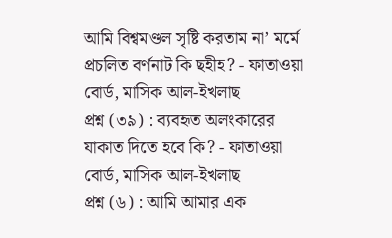আমি বিশ্বমণ্ডল সৃষ্টি করতাম না’ মর্মে প্রচলিত বর্ণনাট কি ছহীহ? - ফাতাওয়া বোর্ড, মাসিক আল-ইখলাছ
প্রশ্ন (৩৯) : ব্যবহৃত অলংকারের যাকাত দিতে হবে কি? - ফাতাওয়া বোর্ড, মাসিক আল-ইখলাছ
প্রশ্ন (৬) : আমি আমার এক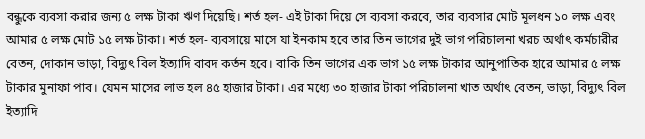বন্ধুকে ব্যবসা করার জন্য ৫ লক্ষ টাকা ঋণ দিয়েছি। শর্ত হল- এই টাকা দিয়ে সে ব্যবসা করবে, তার ব্যবসার মোট মূলধন ১০ লক্ষ এবং আমার ৫ লক্ষ মোট ১৫ লক্ষ টাকা। শর্ত হল- ব্যবসায়ে মাসে যা ইনকাম হবে তার তিন ভাগের দুই ভাগ পরিচালনা খরচ অর্থাৎ কর্মচারীর বেতন, দোকান ভাড়া, বিদ্যুৎ বিল ইত্যাদি বাবদ কর্তন হবে। বাকি তিন ভাগের এক ভাগ ১৫ লক্ষ টাকার আনুপাতিক হারে আমার ৫ লক্ষ টাকার মুনাফা পাব। যেমন মাসের লাভ হল ৪৫ হাজার টাকা। এর মধ্যে ৩০ হাজার টাকা পরিচালনা খাত অর্থাৎ বেতন, ভাড়া, বিদ্যুৎ বিল ইত্যাদি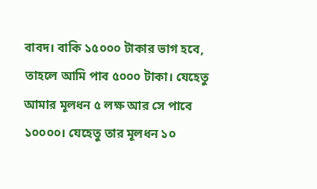বাবদ। বাকি ১৫০০০ টাকার ভাগ হবে, তাহলে আমি পাব ৫০০০ টাকা। যেহেতু আমার মূলধন ৫ লক্ষ আর সে পাবে ১০০০০। যেহেতু তার মূলধন ১০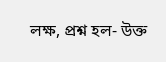লক্ষ, প্রশ্ন হল- উক্ত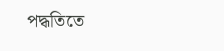পদ্ধতিতে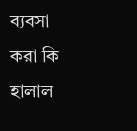ব্যবসা করা কি হালাল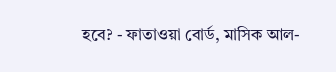হবে? - ফাতাওয়া বোর্ড, মাসিক আল-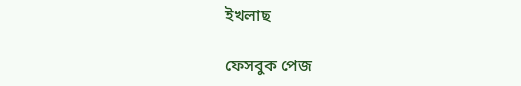ইখলাছ

ফেসবুক পেজ